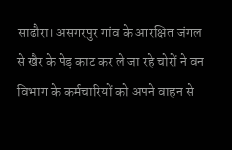साढौरा। असगरपुर गांव के आरक्षित जंगल से खैर के पेड़ काट कर ले जा रहे चोरों ने वन विभाग के कर्मचारियों को अपने वाहन से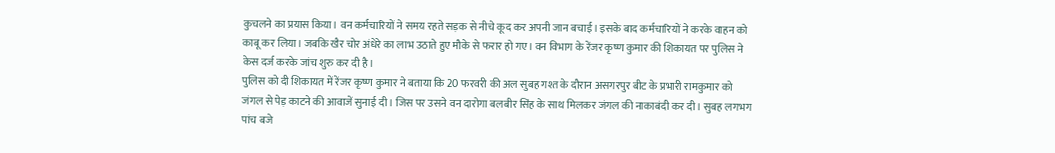कुचलने का प्रयास किया। वन कर्मचारियों ने समय रहते सड़क से नीचे कूद कर अपनी जान बचाई। इसके बाद कर्मचारियों ने करके वाहन को काबू कर लिया। जबकि खैर चोर अंधेरे का लाभ उठाते हुए मौके से फरार हो गए। वन विभाग के रेंजर कृष्ण कुमार की शिकायत पर पुलिस ने केस दर्ज करके जांच शुरु कर दी है।
पुलिस को दी शिकायत में रेंजर कृष्ण कुमार ने बताया कि 20 फरवरी की अल सुबह गश्त के दौरान असगरपुर बीट के प्रभारी रामकुमार को जंगल से पेड़ काटने की आवाजें सुनाई दी। जिस पर उसने वन दारोगा बलबीर सिंह के साथ मिलकर जंगल की नाकाबंदी कर दी। सुबह लगभग पांच बजे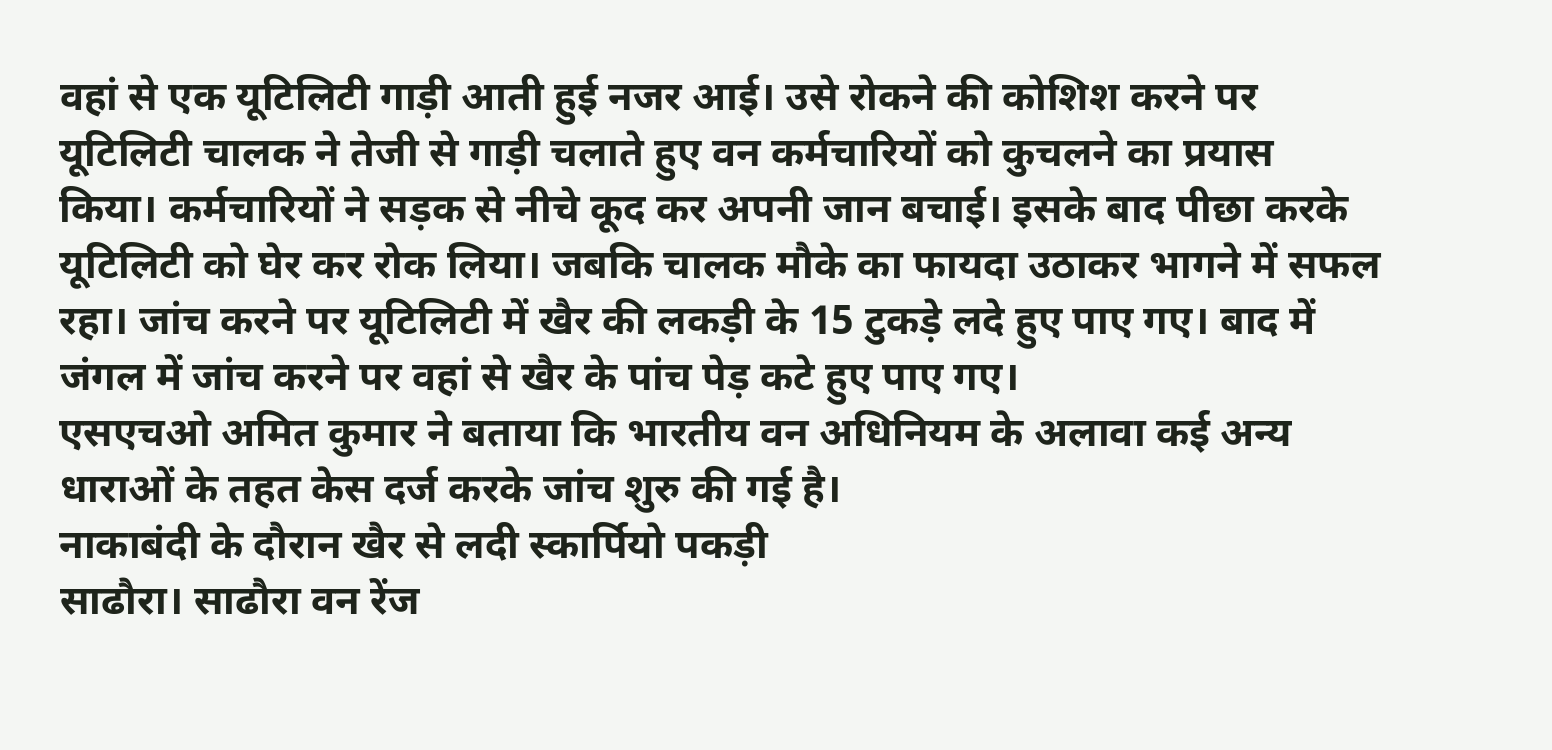वहां से एक यूटिलिटी गाड़ी आती हुई नजर आई। उसे रोकने की कोशिश करने पर यूटिलिटी चालक ने तेजी से गाड़ी चलाते हुए वन कर्मचारियों को कुचलने का प्रयास किया। कर्मचारियों ने सड़क से नीचे कूद कर अपनी जान बचाई। इसके बाद पीछा करके यूटिलिटी को घेर कर रोक लिया। जबकि चालक मौके का फायदा उठाकर भागने में सफल रहा। जांच करने पर यूटिलिटी में खैर की लकड़ी के 15 टुकड़े लदे हुए पाए गए। बाद में जंगल में जांच करने पर वहां से खैर के पांच पेड़ कटे हुए पाए गए।
एसएचओ अमित कुमार ने बताया कि भारतीय वन अधिनियम के अलावा कई अन्य धाराओं के तहत केस दर्ज करके जांच शुरु की गई है।
नाकाबंदी के दौरान खैर से लदी स्कार्पियो पकड़ी
साढौरा। साढौरा वन रेंज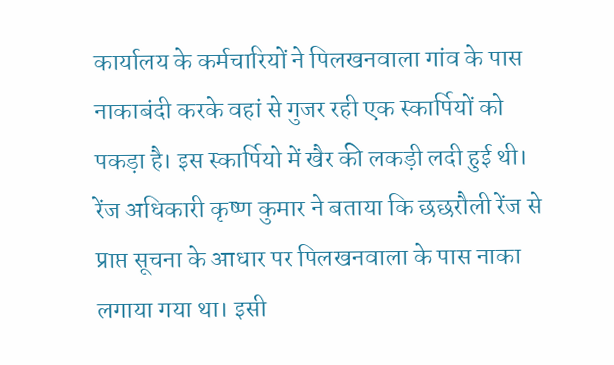कार्यालय के कर्मचारियों ने पिलखनवाला गांव के पास नाकाबंदी करके वहां से गुजर रही एक स्कार्पियों को पकड़ा है। इस स्कार्पियो में खैर की लकड़ी लदी हुई थी। रेंज अधिकारी कृष्ण कुमार ने बताया कि छछरौली रेंज से प्राप्त सूचना के आधार पर पिलखनवाला के पास नाका लगाया गया था। इसी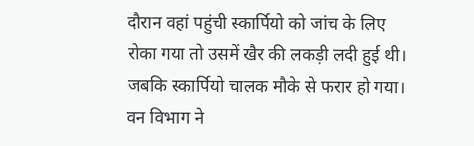दौरान वहां पहुंची स्कार्पियो को जांच के लिए रोका गया तो उसमें खैर की लकड़ी लदी हुई थी। जबकि स्कार्पियो चालक मौके से फरार हो गया। वन विभाग ने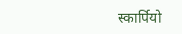स्कार्पियो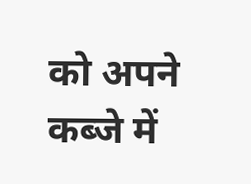को अपने कब्जे में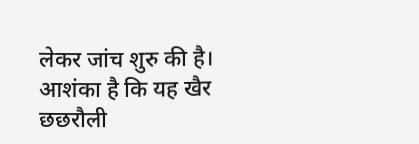लेकर जांच शुरु की है। आशंका है कि यह खैर छछरौली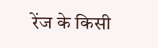रेंज के किसी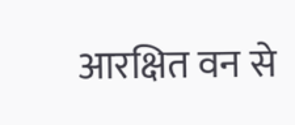आरक्षित वन से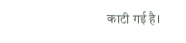काटी गई है।